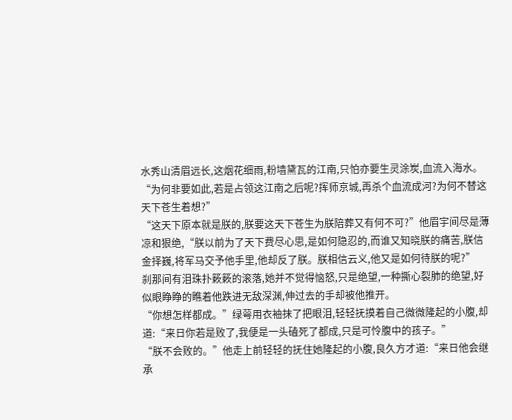水秀山清眉远长,这烟花细雨,粉墙黛瓦的江南,只怕亦要生灵涂炭,血流入海水。
“为何非要如此,若是占领这江南之后呢?挥师京城,再杀个血流成河?为何不替这天下苍生着想?”
“这天下原本就是朕的,朕要这天下苍生为朕陪葬又有何不可?”他眉宇间尽是薄凉和狠绝,“朕以前为了天下费尽心思,是如何隐忍的,而谁又知晓朕的痛苦,朕信金择巍,将军马交予他手里,他却反了朕。朕相信云义,他又是如何待朕的呢?”
刹那间有泪珠扑簌簌的滚落,她并不觉得恼怒,只是绝望,一种撕心裂肺的绝望,好似眼睁睁的瞧着他跌进无敌深渊,伸过去的手却被他推开。
“你想怎样都成。”绿萼用衣袖抹了把眼泪,轻轻抚摸着自己微微隆起的小腹,却道:“来日你若是败了,我便是一头磕死了都成,只是可怜腹中的孩子。”
“朕不会败的。”他走上前轻轻的抚住她隆起的小腹,良久方才道:“来日他会继承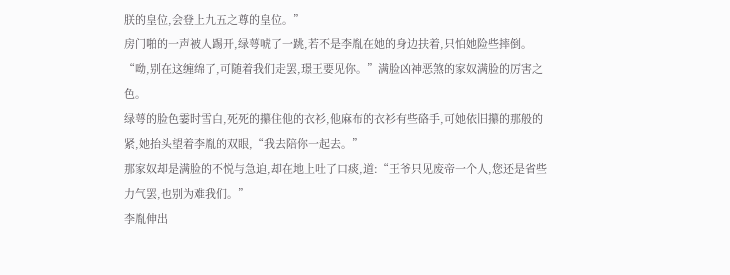朕的皇位,会登上九五之尊的皇位。”
房门啪的一声被人踢开,绿萼唬了一跳,若不是李胤在她的身边扶着,只怕她险些摔倒。
“呦,别在这缠绵了,可随着我们走罢,璟王要见你。”满脸凶神恶煞的家奴满脸的厉害之色。
绿萼的脸色霎时雪白,死死的攥住他的衣衫,他麻布的衣衫有些硌手,可她依旧攥的那般的紧,她抬头望着李胤的双眼,“我去陪你一起去。”
那家奴却是满脸的不悦与急迫,却在地上吐了口痰,道:“王爷只见废帝一个人,您还是省些力气罢,也别为难我们。”
李胤伸出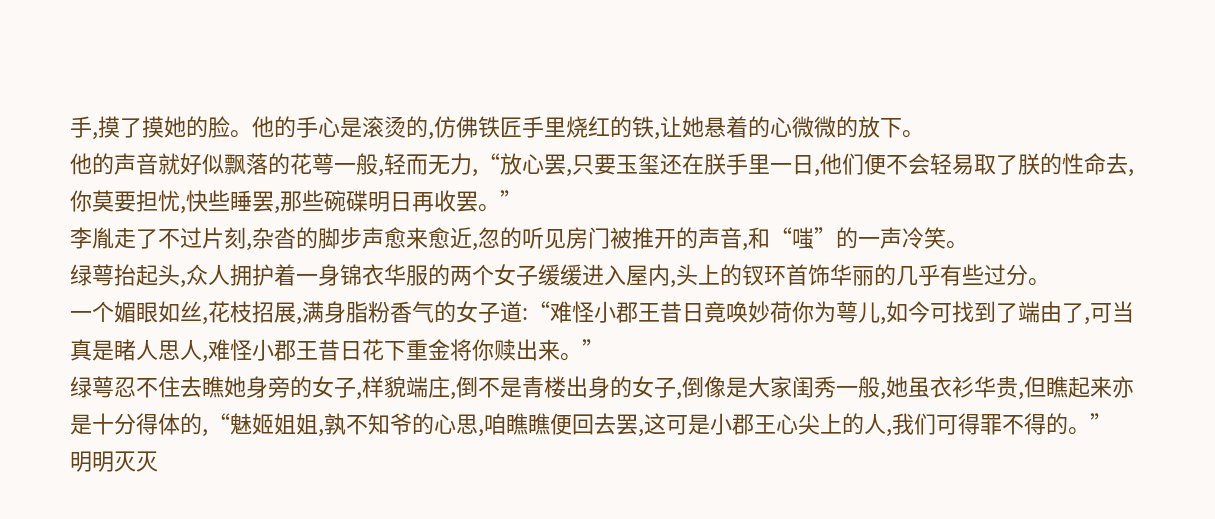手,摸了摸她的脸。他的手心是滚烫的,仿佛铁匠手里烧红的铁,让她悬着的心微微的放下。
他的声音就好似飘落的花萼一般,轻而无力,“放心罢,只要玉玺还在朕手里一日,他们便不会轻易取了朕的性命去,你莫要担忧,快些睡罢,那些碗碟明日再收罢。”
李胤走了不过片刻,杂沓的脚步声愈来愈近,忽的听见房门被推开的声音,和“嗤”的一声冷笑。
绿萼抬起头,众人拥护着一身锦衣华服的两个女子缓缓进入屋内,头上的钗环首饰华丽的几乎有些过分。
一个媚眼如丝,花枝招展,满身脂粉香气的女子道:“难怪小郡王昔日竟唤妙荷你为萼儿,如今可找到了端由了,可当真是睹人思人,难怪小郡王昔日花下重金将你赎出来。”
绿萼忍不住去瞧她身旁的女子,样貌端庄,倒不是青楼出身的女子,倒像是大家闺秀一般,她虽衣衫华贵,但瞧起来亦是十分得体的,“魅姬姐姐,孰不知爷的心思,咱瞧瞧便回去罢,这可是小郡王心尖上的人,我们可得罪不得的。”
明明灭灭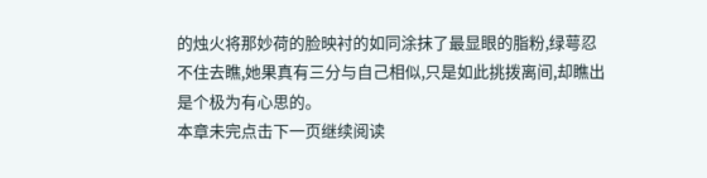的烛火将那妙荷的脸映衬的如同涂抹了最显眼的脂粉,绿萼忍不住去瞧,她果真有三分与自己相似,只是如此挑拨离间,却瞧出是个极为有心思的。
本章未完点击下一页继续阅读